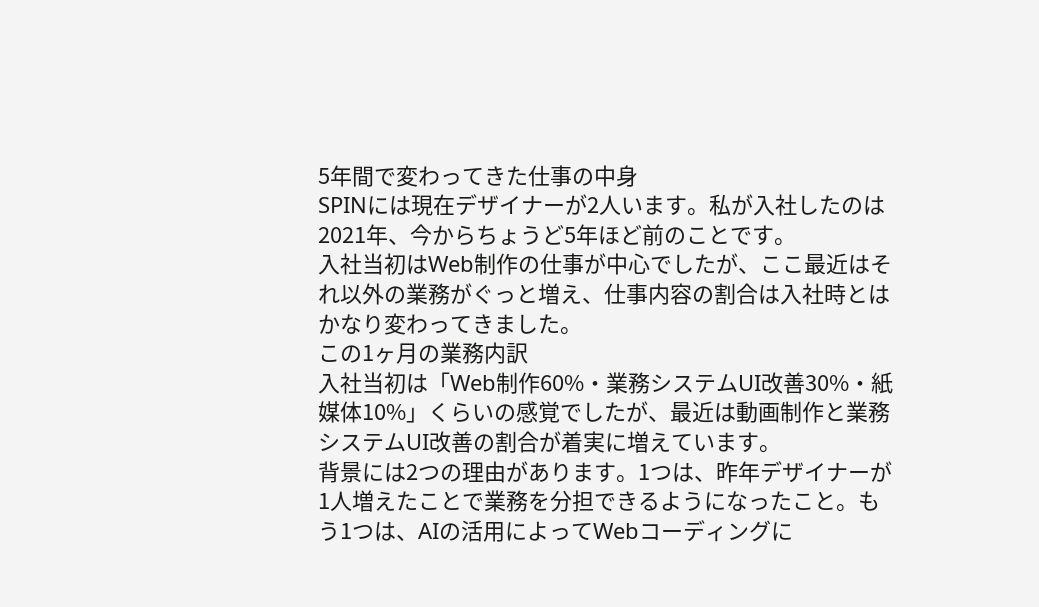5年間で変わってきた仕事の中身
SPINには現在デザイナーが2人います。私が入社したのは2021年、今からちょうど5年ほど前のことです。
入社当初はWeb制作の仕事が中心でしたが、ここ最近はそれ以外の業務がぐっと増え、仕事内容の割合は入社時とはかなり変わってきました。
この1ヶ月の業務内訳
入社当初は「Web制作60%・業務システムUI改善30%・紙媒体10%」くらいの感覚でしたが、最近は動画制作と業務システムUI改善の割合が着実に増えています。
背景には2つの理由があります。1つは、昨年デザイナーが1人増えたことで業務を分担できるようになったこと。もう1つは、AIの活用によってWebコーディングに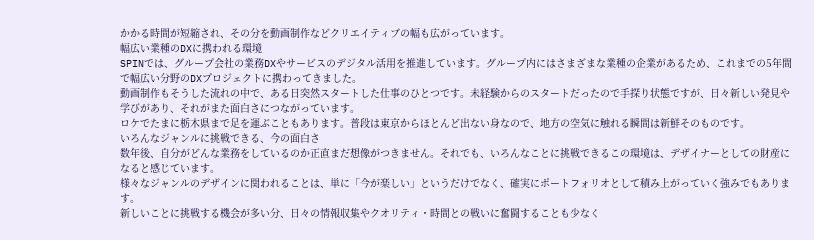かかる時間が短縮され、その分を動画制作などクリエイティブの幅も広がっています。
幅広い業種のDXに携われる環境
SPINでは、グループ会社の業務DXやサービスのデジタル活用を推進しています。グループ内にはさまざまな業種の企業があるため、これまでの5年間で幅広い分野のDXプロジェクトに携わってきました。
動画制作もそうした流れの中で、ある日突然スタートした仕事のひとつです。未経験からのスタートだったので手探り状態ですが、日々新しい発見や学びがあり、それがまた面白さにつながっています。
ロケでたまに栃木県まで足を運ぶこともあります。普段は東京からほとんど出ない身なので、地方の空気に触れる瞬間は新鮮そのものです。
いろんなジャンルに挑戦できる、今の面白さ
数年後、自分がどんな業務をしているのか正直まだ想像がつきません。それでも、いろんなことに挑戦できるこの環境は、デザイナーとしての財産になると感じています。
様々なジャンルのデザインに関われることは、単に「今が楽しい」というだけでなく、確実にポートフォリオとして積み上がっていく強みでもあります。
新しいことに挑戦する機会が多い分、日々の情報収集やクオリティ・時間との戦いに奮闘することも少なく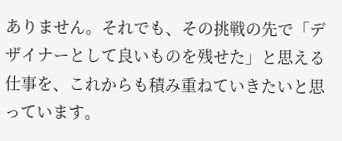ありません。それでも、その挑戦の先で「デザイナーとして良いものを残せた」と思える仕事を、これからも積み重ねていきたいと思っています。